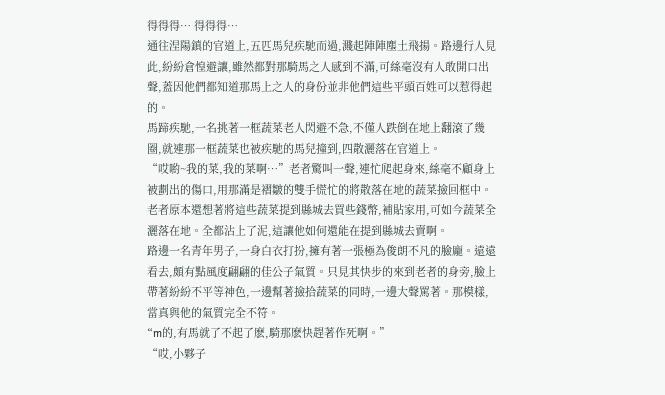得得得… 得得得…
通往涅陽鎮的官道上,五匹馬兒疾馳而過,濺起陣陣塵土飛揚。路邊行人見此,紛紛倉惶避讓,雖然都對那騎馬之人感到不滿,可絲毫沒有人敢開口出聲,蓋因他們都知道那馬上之人的身份並非他們這些平頭百姓可以惹得起的。
馬蹄疾馳,一名挑著一框蔬菜老人閃避不急,不僅人跌倒在地上翻滾了幾圈,就連那一框蔬菜也被疾馳的馬兒撞到,四散灑落在官道上。
“哎喲~我的菜,我的菜啊…”老者驚叫一聲,連忙爬起身來,絲毫不顧身上被劃出的傷口,用那滿是褶皺的雙手慌忙的將散落在地的蔬菜撿回框中。
老者原本還想著將這些蔬菜提到縣城去買些錢幣,補貼家用,可如今蔬菜全灑落在地。全都沾上了泥,這讓他如何還能在提到縣城去賣啊。
路邊一名青年男子,一身白衣打扮,擁有著一張極為俊朗不凡的臉龐。遠遠看去,頗有點風度翩翩的佳公子氣質。只見其快步的來到老者的身旁,臉上帶著紛紛不平等神色,一邊幫著撿拾蔬菜的同時,一邊大聲罵著。那模樣,當真與他的氣質完全不符。
“m的,有馬就了不起了麽,騎那麽快趕著作死啊。”
“哎,小夥子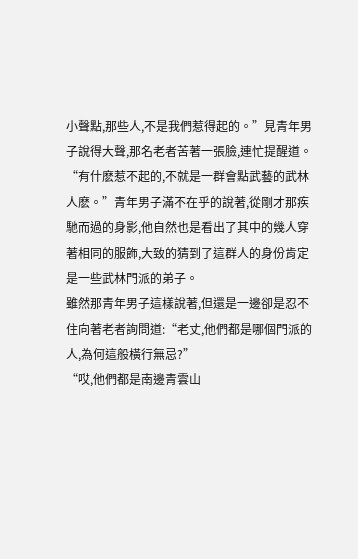小聲點,那些人,不是我們惹得起的。”見青年男子說得大聲,那名老者苦著一張臉,連忙提醒道。
“有什麽惹不起的,不就是一群會點武藝的武林人麽。”青年男子滿不在乎的說著,從剛才那疾馳而過的身影,他自然也是看出了其中的幾人穿著相同的服飾,大致的猜到了這群人的身份肯定是一些武林門派的弟子。
雖然那青年男子這樣說著,但還是一邊卻是忍不住向著老者詢問道:“老丈,他們都是哪個門派的人,為何這般橫行無忌?”
“哎,他們都是南邊青雲山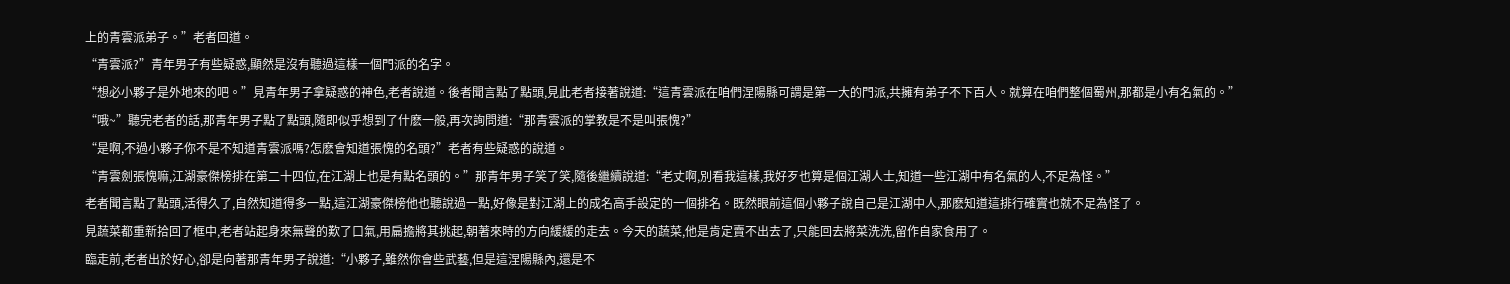上的青雲派弟子。”老者回道。
“青雲派?”青年男子有些疑惑,顯然是沒有聽過這樣一個門派的名字。
“想必小夥子是外地來的吧。”見青年男子拿疑惑的神色,老者說道。後者聞言點了點頭,見此老者接著說道:“這青雲派在咱們涅陽縣可謂是第一大的門派,共擁有弟子不下百人。就算在咱們整個蜀州,那都是小有名氣的。”
“哦~”聽完老者的話,那青年男子點了點頭,隨即似乎想到了什麽一般,再次詢問道:“那青雲派的掌教是不是叫張愧?”
“是啊,不過小夥子你不是不知道青雲派嗎?怎麽會知道張愧的名頭?”老者有些疑惑的說道。
“青雲劍張愧嘛,江湖豪傑榜排在第二十四位,在江湖上也是有點名頭的。”那青年男子笑了笑,隨後繼續說道:“老丈啊,別看我這樣,我好歹也算是個江湖人士,知道一些江湖中有名氣的人,不足為怪。”
老者聞言點了點頭,活得久了,自然知道得多一點,這江湖豪傑榜他也聽說過一點,好像是對江湖上的成名高手設定的一個排名。既然眼前這個小夥子說自己是江湖中人,那麽知道這排行確實也就不足為怪了。
見蔬菜都重新拾回了框中,老者站起身來無聲的歎了口氣,用扁擔將其挑起,朝著來時的方向緩緩的走去。今天的蔬菜,他是肯定賣不出去了,只能回去將菜洗洗,留作自家食用了。
臨走前,老者出於好心,卻是向著那青年男子說道:“小夥子,雖然你會些武藝,但是這涅陽縣內,還是不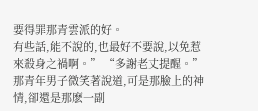要得罪那青雲派的好。
有些話,能不說的,也最好不要說,以免惹來殺身之禍啊。” “多謝老丈提醒。”那青年男子微笑著說道,可是那臉上的神情,卻還是那麽一副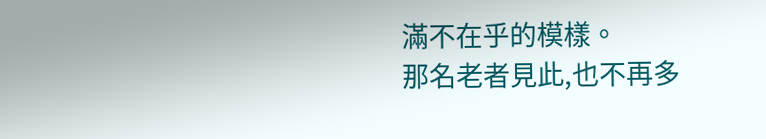滿不在乎的模樣。
那名老者見此,也不再多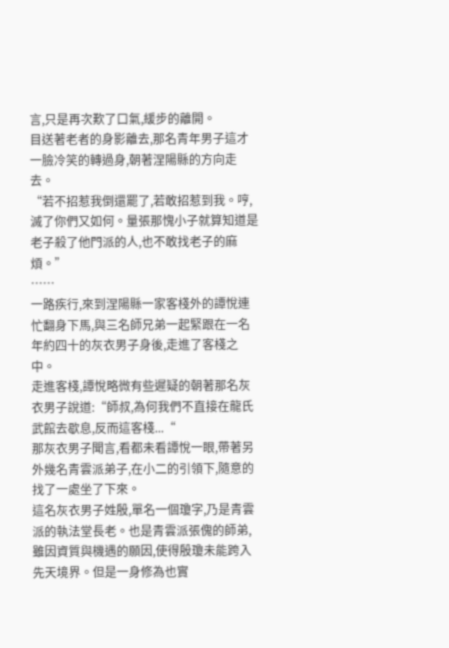言,只是再次歎了口氣,緩步的離開。
目送著老者的身影離去,那名青年男子這才一臉冷笑的轉過身,朝著涅陽縣的方向走去。
“若不招惹我倒還罷了,若敢招惹到我。哼,滅了你們又如何。量張那愧小子就算知道是老子殺了他門派的人,也不敢找老子的麻煩。”
……
一路疾行,來到涅陽縣一家客棧外的譚悅連忙翻身下馬,與三名師兄弟一起緊跟在一名年約四十的灰衣男子身後,走進了客棧之中。
走進客棧,譚悅略微有些遲疑的朝著那名灰衣男子說道:“師叔,為何我們不直接在龍氏武館去歇息,反而這客棧...“
那灰衣男子聞言,看都未看譚悅一眼,帶著另外幾名青雲派弟子,在小二的引領下,隨意的找了一處坐了下來。
這名灰衣男子姓殷,單名一個瓊字,乃是青雲派的執法堂長老。也是青雲派張傀的師弟,雖因資質與機遇的願因,使得殷瓊未能跨入先天境界。但是一身修為也實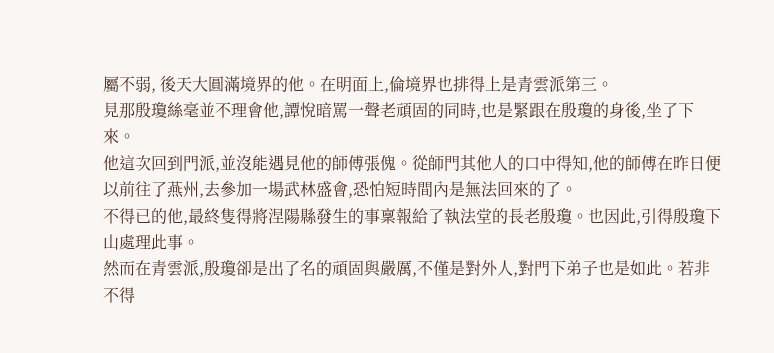屬不弱, 後天大圓滿境界的他。在明面上,倫境界也排得上是青雲派第三。
見那殷瓊絲毫並不理會他,譚悅暗罵一聲老頑固的同時,也是緊跟在殷瓊的身後,坐了下來。
他這次回到門派,並沒能遇見他的師傅張傀。從師門其他人的口中得知,他的師傅在昨日便以前往了燕州,去參加一場武林盛會,恐怕短時間內是無法回來的了。
不得已的他,最終隻得將涅陽縣發生的事稟報給了執法堂的長老殷瓊。也因此,引得殷瓊下山處理此事。
然而在青雲派,殷瓊卻是出了名的頑固與嚴厲,不僅是對外人,對門下弟子也是如此。若非不得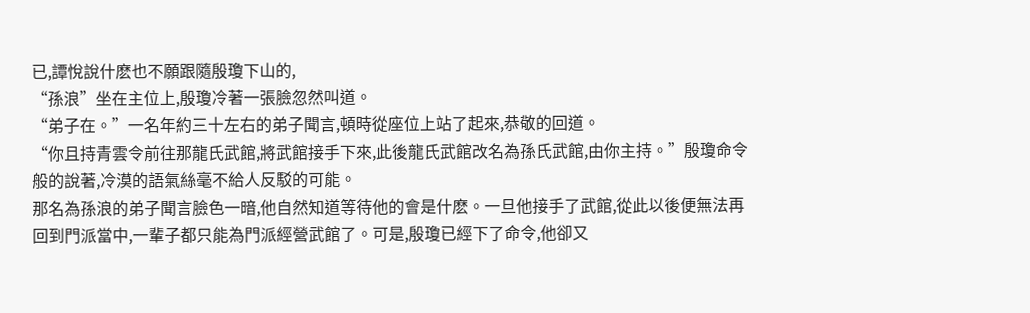已,譚悅說什麽也不願跟隨殷瓊下山的,
“孫浪”坐在主位上,殷瓊冷著一張臉忽然叫道。
“弟子在。”一名年約三十左右的弟子聞言,頓時從座位上站了起來,恭敬的回道。
“你且持青雲令前往那龍氏武館,將武館接手下來,此後龍氏武館改名為孫氏武館,由你主持。”殷瓊命令般的說著,冷漠的語氣絲毫不給人反駁的可能。
那名為孫浪的弟子聞言臉色一暗,他自然知道等待他的會是什麽。一旦他接手了武館,從此以後便無法再回到門派當中,一輩子都只能為門派經營武館了。可是,殷瓊已經下了命令,他卻又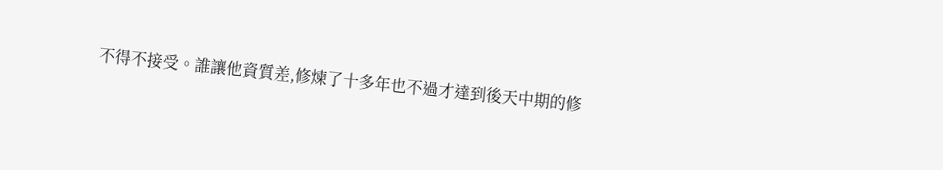不得不接受。誰讓他資質差,修煉了十多年也不過才達到後天中期的修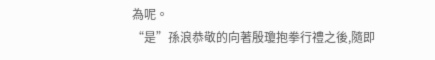為呢。
“是”孫浪恭敬的向著殷瓊抱拳行禮之後,隨即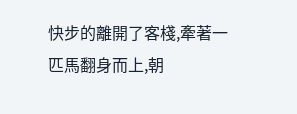快步的離開了客棧,牽著一匹馬翻身而上,朝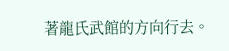著龍氏武館的方向行去。